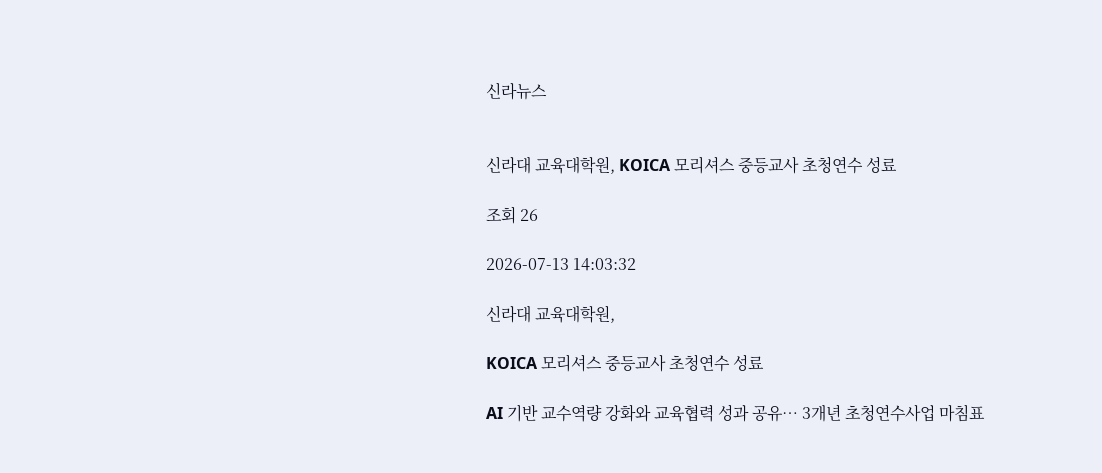신라뉴스


신라대 교육대학원, KOICA 모리셔스 중등교사 초청연수 성료

조회 26

2026-07-13 14:03:32

신라대 교육대학원,

KOICA 모리셔스 중등교사 초청연수 성료

AI 기반 교수역량 강화와 교육협력 성과 공유… 3개년 초청연수사업 마침표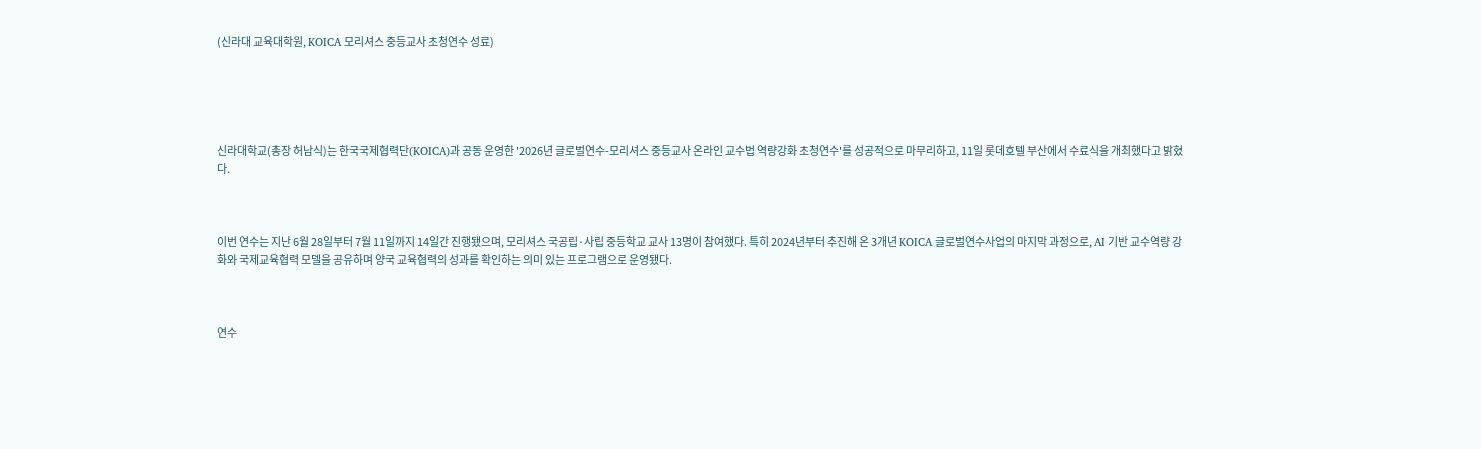(신라대 교육대학원, KOICA 모리셔스 중등교사 초청연수 성료)





신라대학교(총장 허남식)는 한국국제협력단(KOICA)과 공동 운영한 '2026년 글로벌연수-모리셔스 중등교사 온라인 교수법 역량강화 초청연수'를 성공적으로 마무리하고, 11일 롯데호텔 부산에서 수료식을 개최했다고 밝혔다.



이번 연수는 지난 6월 28일부터 7월 11일까지 14일간 진행됐으며, 모리셔스 국공립·사립 중등학교 교사 13명이 참여했다. 특히 2024년부터 추진해 온 3개년 KOICA 글로벌연수사업의 마지막 과정으로, AI 기반 교수역량 강화와 국제교육협력 모델을 공유하며 양국 교육협력의 성과를 확인하는 의미 있는 프로그램으로 운영됐다.



연수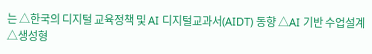는 △한국의 디지털 교육정책 및 AI 디지털교과서(AIDT) 동향 △AI 기반 수업설계 △생성형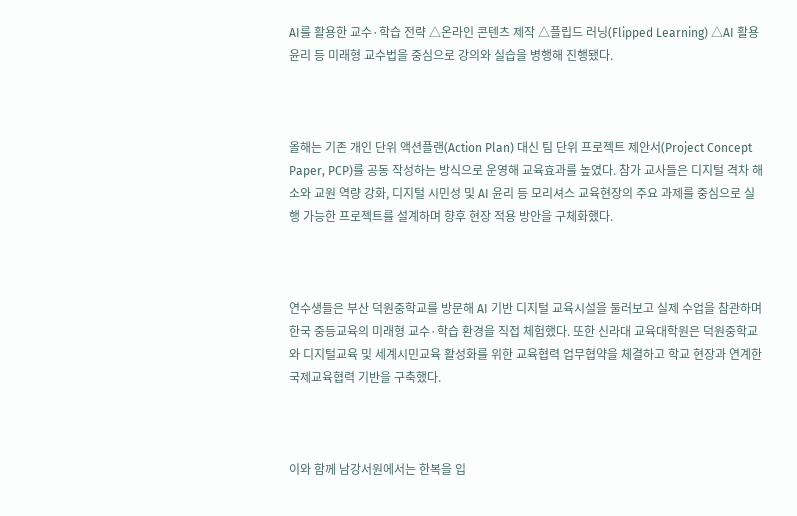AI를 활용한 교수·학습 전략 △온라인 콘텐츠 제작 △플립드 러닝(Flipped Learning) △AI 활용 윤리 등 미래형 교수법을 중심으로 강의와 실습을 병행해 진행됐다.



올해는 기존 개인 단위 액션플랜(Action Plan) 대신 팀 단위 프로젝트 제안서(Project Concept Paper, PCP)를 공동 작성하는 방식으로 운영해 교육효과를 높였다. 참가 교사들은 디지털 격차 해소와 교원 역량 강화, 디지털 시민성 및 AI 윤리 등 모리셔스 교육현장의 주요 과제를 중심으로 실행 가능한 프로젝트를 설계하며 향후 현장 적용 방안을 구체화했다.



연수생들은 부산 덕원중학교를 방문해 AI 기반 디지털 교육시설을 둘러보고 실제 수업을 참관하며 한국 중등교육의 미래형 교수·학습 환경을 직접 체험했다. 또한 신라대 교육대학원은 덕원중학교와 디지털교육 및 세계시민교육 활성화를 위한 교육협력 업무협약을 체결하고 학교 현장과 연계한 국제교육협력 기반을 구축했다.



이와 함께 남강서원에서는 한복을 입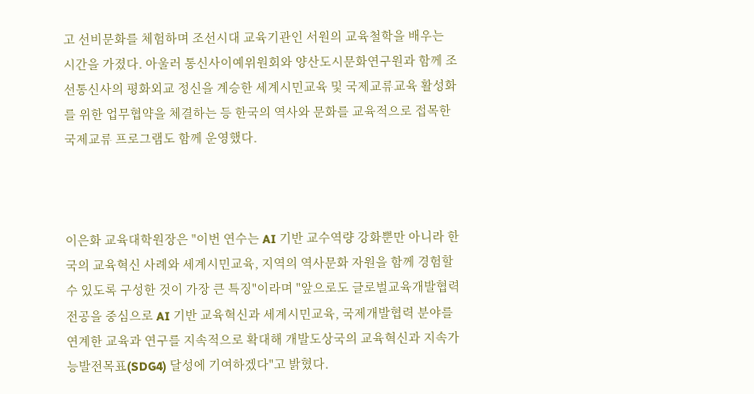고 선비문화를 체험하며 조선시대 교육기관인 서원의 교육철학을 배우는 시간을 가졌다. 아울러 통신사이예위원회와 양산도시문화연구원과 함께 조선통신사의 평화외교 정신을 계승한 세계시민교육 및 국제교류교육 활성화를 위한 업무협약을 체결하는 등 한국의 역사와 문화를 교육적으로 접목한 국제교류 프로그램도 함께 운영했다.



이은화 교육대학원장은 "이번 연수는 AI 기반 교수역량 강화뿐만 아니라 한국의 교육혁신 사례와 세계시민교육, 지역의 역사문화 자원을 함께 경험할 수 있도록 구성한 것이 가장 큰 특징"이라며 "앞으로도 글로벌교육개발협력전공을 중심으로 AI 기반 교육혁신과 세계시민교육, 국제개발협력 분야를 연계한 교육과 연구를 지속적으로 확대해 개발도상국의 교육혁신과 지속가능발전목표(SDG4) 달성에 기여하겠다"고 밝혔다.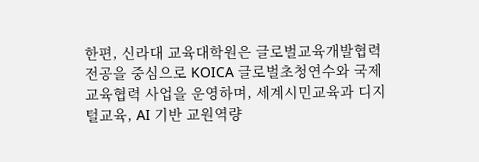한편, 신라대 교육대학원은 글로벌교육개발협력전공을 중심으로 KOICA 글로벌초청연수와 국제교육협력 사업을 운영하며, 세계시민교육과 디지털교육, AI 기반 교원역량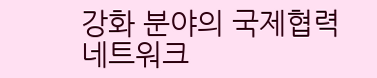강화 분야의 국제협력 네트워크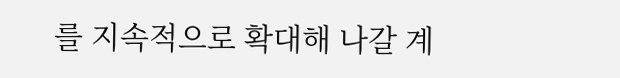를 지속적으로 확대해 나갈 계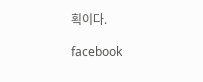획이다.

facebook